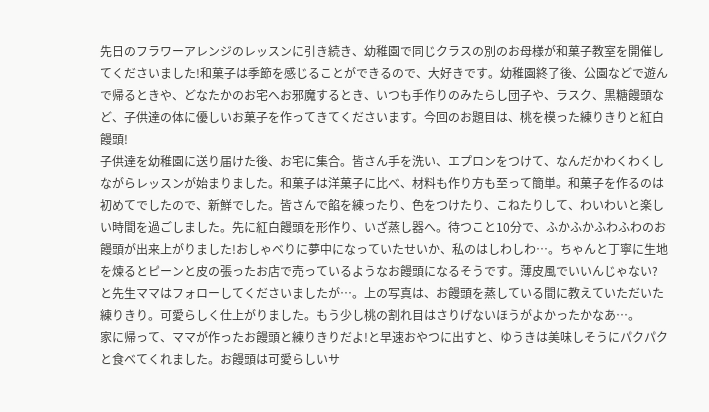先日のフラワーアレンジのレッスンに引き続き、幼稚園で同じクラスの別のお母様が和菓子教室を開催してくださいました!和菓子は季節を感じることができるので、大好きです。幼稚園終了後、公園などで遊んで帰るときや、どなたかのお宅へお邪魔するとき、いつも手作りのみたらし団子や、ラスク、黒糖饅頭など、子供達の体に優しいお菓子を作ってきてくださいます。今回のお題目は、桃を模った練りきりと紅白饅頭!
子供達を幼稚園に送り届けた後、お宅に集合。皆さん手を洗い、エプロンをつけて、なんだかわくわくしながらレッスンが始まりました。和菓子は洋菓子に比べ、材料も作り方も至って簡単。和菓子を作るのは初めてでしたので、新鮮でした。皆さんで餡を練ったり、色をつけたり、こねたりして、わいわいと楽しい時間を過ごしました。先に紅白饅頭を形作り、いざ蒸し器へ。待つこと10分で、ふかふかふわふわのお饅頭が出来上がりました!おしゃべりに夢中になっていたせいか、私のはしわしわ…。ちゃんと丁寧に生地を煉るとピーンと皮の張ったお店で売っているようなお饅頭になるそうです。薄皮風でいいんじゃない?と先生ママはフォローしてくださいましたが…。上の写真は、お饅頭を蒸している間に教えていただいた練りきり。可愛らしく仕上がりました。もう少し桃の割れ目はさりげないほうがよかったかなあ…。
家に帰って、ママが作ったお饅頭と練りきりだよ!と早速おやつに出すと、ゆうきは美味しそうにパクパクと食べてくれました。お饅頭は可愛らしいサ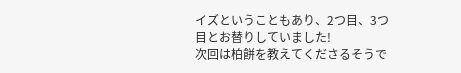イズということもあり、2つ目、3つ目とお替りしていました!
次回は柏餅を教えてくださるそうで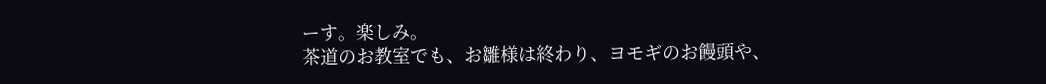ーす。楽しみ。
茶道のお教室でも、お雛様は終わり、ヨモギのお饅頭や、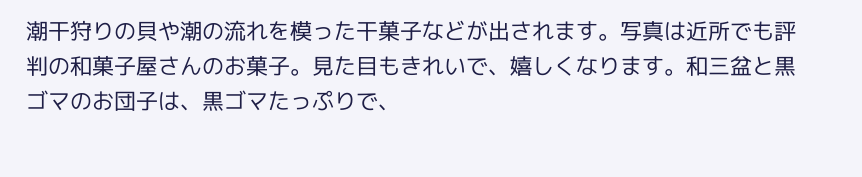潮干狩りの貝や潮の流れを模った干菓子などが出されます。写真は近所でも評判の和菓子屋さんのお菓子。見た目もきれいで、嬉しくなります。和三盆と黒ゴマのお団子は、黒ゴマたっぷりで、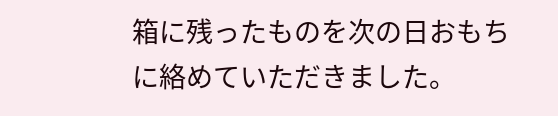箱に残ったものを次の日おもちに絡めていただきました。